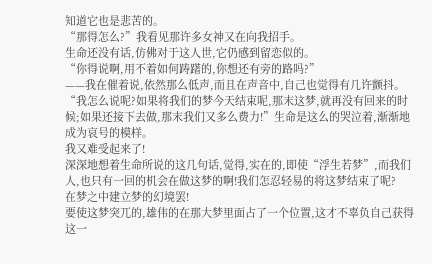知道它也是悲苦的。
“那得怎么?”我看见那许多女神又在向我招手。
生命还没有话,仿佛对于这人世,它仍感到留恋似的。
“你得说啊,用不着如何踌躇的,你想还有旁的路吗?”
——我在催着说,依然那么低声,而且在声音中,自己也觉得有几许颤抖。
“我怎么说呢?如果将我们的梦今天结束呢,那末这梦,就再没有回来的时候;如果还接下去做,那末我们又多么费力!”生命是这么的哭泣着,渐渐地成为哀号的模样。
我又难受起来了!
深深地想着生命所说的这几句话,觉得,实在的,即使“浮生若梦”,而我们人,也只有一回的机会在做这梦的啊!我们怎忍轻易的将这梦结束了呢?
在梦之中建立梦的幻境罢!
要使这梦突兀的,雄伟的在那大梦里面占了一个位置,这才不辜负自己获得这一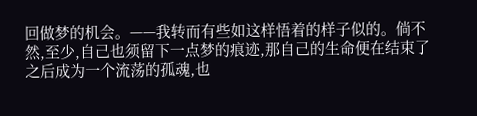回做梦的机会。——我转而有些如这样悟着的样子似的。倘不然,至少,自己也须留下一点梦的痕迹,那自己的生命便在结束了之后成为一个流荡的孤魂,也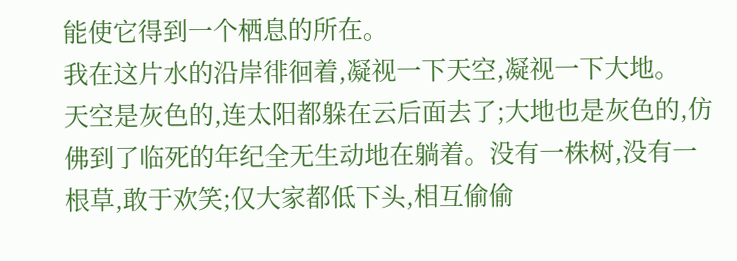能使它得到一个栖息的所在。
我在这片水的沿岸徘徊着,凝视一下天空,凝视一下大地。
天空是灰色的,连太阳都躲在云后面去了;大地也是灰色的,仿佛到了临死的年纪全无生动地在躺着。没有一株树,没有一根草,敢于欢笑;仅大家都低下头,相互偷偷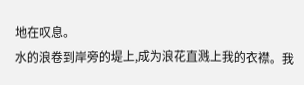地在叹息。
水的浪卷到岸旁的堤上,成为浪花直溅上我的衣襟。我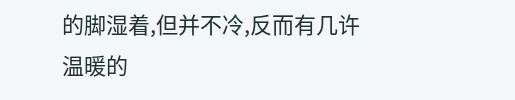的脚湿着,但并不冷,反而有几许温暖的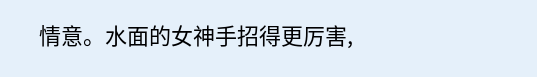情意。水面的女神手招得更厉害,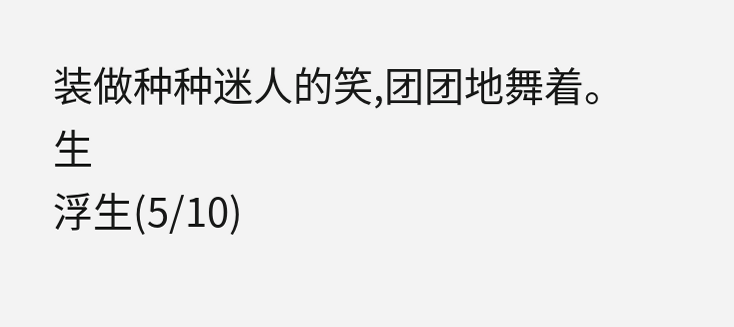装做种种迷人的笑,团团地舞着。
生
浮生(5/10)